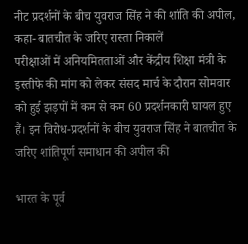नीट प्रदर्शनों के बीच युवराज सिंह ने की शांति की अपील, कहा- बातचीत के जरिए रास्ता निकालें
परीक्षाओं में अनियमितताओं और केंद्रीय शिक्षा मंत्री के इस्तीफे की मांग को लेकर संसद मार्च के दौरान सोमवार को हुई झड़पों में कम से कम 60 प्रदर्शनकारी घायल हुए हैं। इन विरोध-प्रदर्शनों के बीच युवराज सिंह ने बातचीत के जरिए शांतिपूर्ण समाधान की अपील की

भारत के पूर्व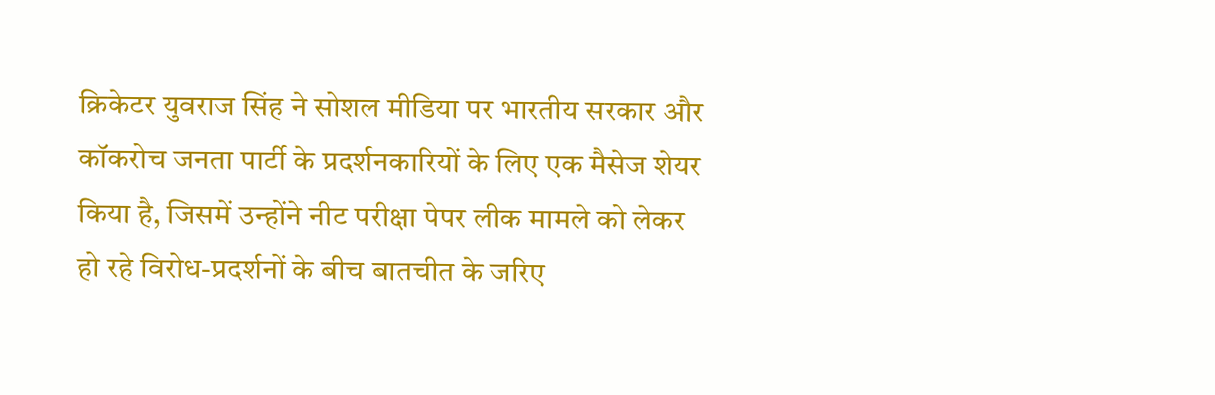क्रिकेटर युवराज सिंह ने सोशल मीडिया पर भारतीय सरकार और कॉकरोच जनता पार्टी के प्रदर्शनकारियों के लिए एक मैसेज शेयर किया है, जिसमें उन्होंने नीट परीक्षा पेपर लीक मामले को लेकर हो रहे विरोध-प्रदर्शनों के बीच बातचीत के जरिए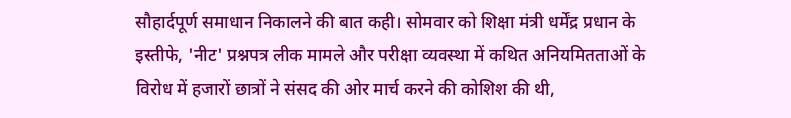सौहार्दपूर्ण समाधान निकालने की बात कही। सोमवार को शिक्षा मंत्री धर्मेंद्र प्रधान के इस्तीफे, 'नीट' प्रश्नपत्र लीक मामले और परीक्षा व्यवस्था में कथित अनियमितताओं के विरोध में हजारों छात्रों ने संसद की ओर मार्च करने की कोशिश की थी,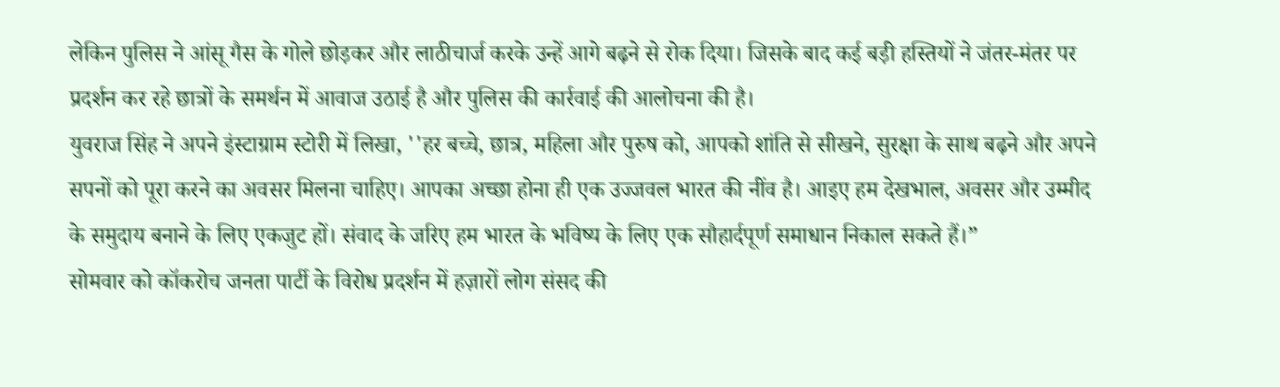लेकिन पुलिस ने आंसू गैस के गोले छोड़कर और लाठीचार्ज करके उन्हें आगे बढ़ने से रोक दिया। जिसके बाद कई बड़ी हस्तियों ने जंतर-मंतर पर प्रदर्शन कर रहे छात्रों के समर्थन में आवाज उठाई है और पुलिस की कार्रवाई की आलोचना की है।
युवराज सिंह ने अपने इंस्टाग्राम स्टोरी में लिखा, ''हर बच्चे, छात्र, महिला और पुरुष को, आपको शांति से सीखने, सुरक्षा के साथ बढ़ने और अपने सपनों को पूरा करने का अवसर मिलना चाहिए। आपका अच्छा होना ही एक उज्जवल भारत की नींव है। आइए हम देखभाल, अवसर और उम्मीद के समुदाय बनाने के लिए एकजुट हों। संवाद के जरिए हम भारत के भविष्य के लिए एक सौहार्दपूर्ण समाधान निकाल सकते हैं।”
सोमवार को कॉकरोच जनता पार्टी के विरोध प्रदर्शन में हज़ारों लोग संसद की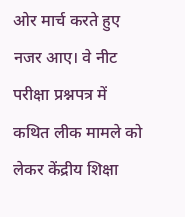ओर मार्च करते हुए नजर आए। वे नीट परीक्षा प्रश्नपत्र में कथित लीक मामले को लेकर केंद्रीय शिक्षा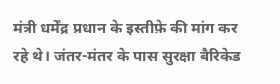मंत्री धर्मेंद्र प्रधान के इस्तीफ़े की मांग कर रहे थे। जंतर-मंतर के पास सुरक्षा बैरिकेड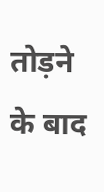तोड़ने के बाद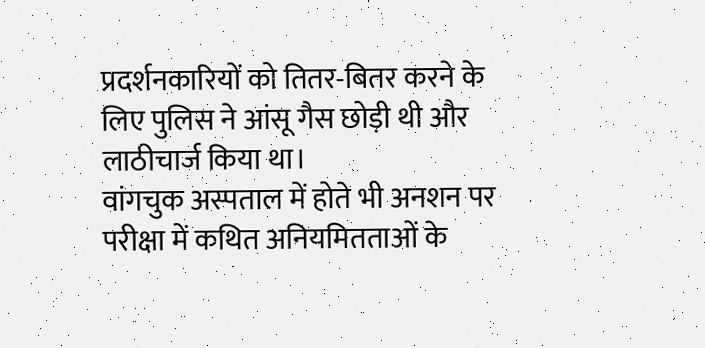प्रदर्शनकारियों को तितर-बितर करने के लिए पुलिस ने आंसू गैस छोड़ी थी और लाठीचार्ज किया था।
वांगचुक अस्पताल में होते भी अनशन पर
परीक्षा में कथित अनियमितताओं के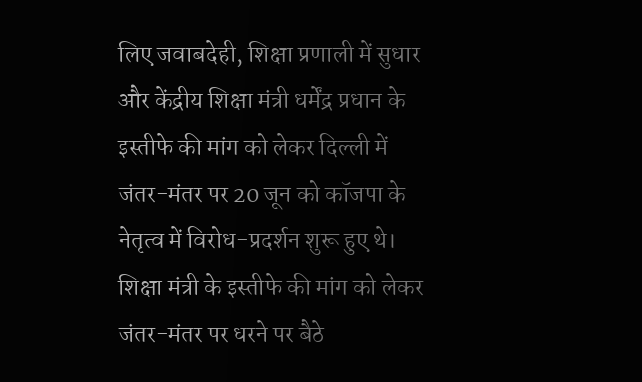लिए जवाबदेही, शिक्षा प्रणाली में सुधार और केंद्रीय शिक्षा मंत्री धर्मेंद्र प्रधान के इस्तीफे की मांग को लेकर दिल्ली में जंतर-मंतर पर 20 जून को कॉजपा के नेतृत्व में विरोध-प्रदर्शन शुरू हुए थे। शिक्षा मंत्री के इस्तीफे की मांग को लेकर जंतर-मंतर पर धरने पर बैठे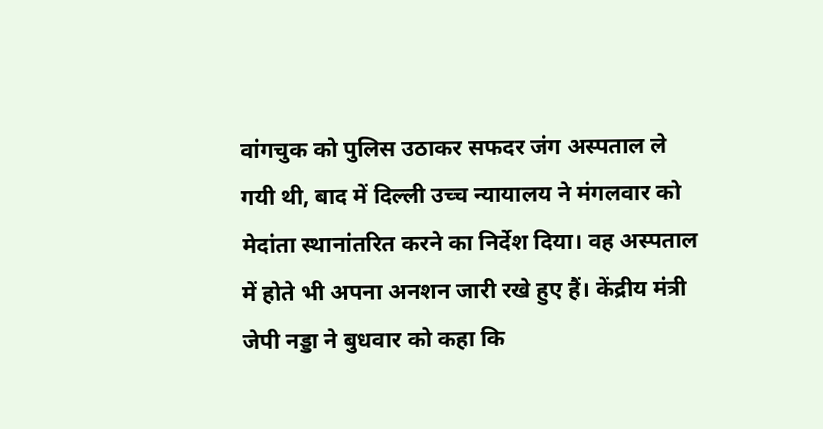वांगचुक को पुलिस उठाकर सफदर जंग अस्पताल ले गयी थी, बाद में दिल्ली उच्च न्यायालय ने मंगलवार को मेदांता स्थानांतरित करने का निर्देश दिया। वह अस्पताल में होते भी अपना अनशन जारी रखे हुए हैं। केंद्रीय मंत्री जेपी नड्डा ने बुधवार को कहा कि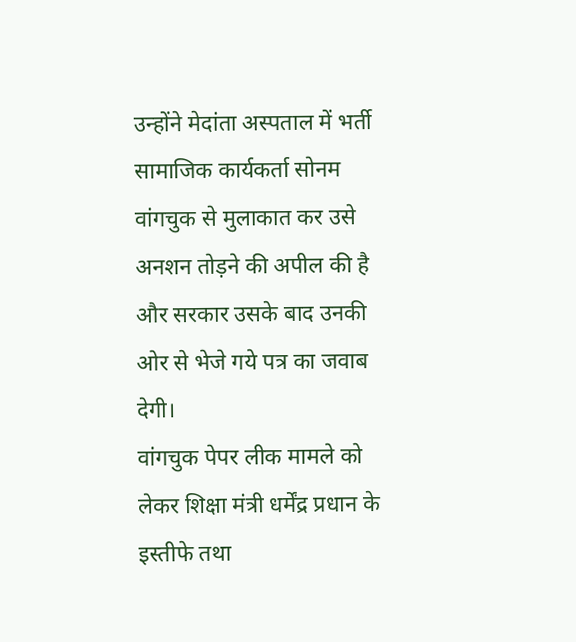उन्होंने मेदांता अस्पताल में भर्ती सामाजिक कार्यकर्ता सोनम वांगचुक से मुलाकात कर उसे अनशन तोड़ने की अपील की है और सरकार उसके बाद उनकी ओर से भेजे गये पत्र का जवाब देगी।
वांगचुक पेपर लीक मामले को लेकर शिक्षा मंत्री धर्मेंद्र प्रधान के इस्तीफे तथा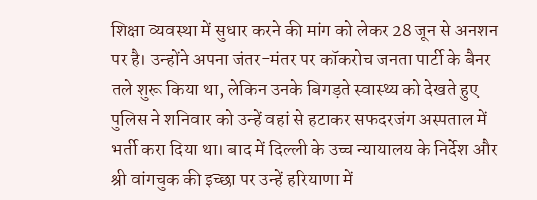शिक्षा व्यवस्था में सुधार करने की मांग को लेकर 28 जून से अनशन पर है। उन्होंने अपना जंतर-मंतर पर कॉकरोच जनता पार्टी के बैनर तले शुरू किया था, लेकिन उनके बिगड़ते स्वास्थ्य को देखते हुए पुलिस ने शनिवार को उन्हें वहां से हटाकर सफदरजंग अस्पताल में भर्ती करा दिया था। बाद में दिल्ली के उच्च न्यायालय के निर्देश और श्री वांगचुक की इच्छा पर उन्हें हरियाणा में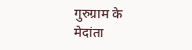गुरुग्राम के मेदांता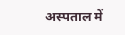अस्पताल में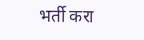भर्ती करा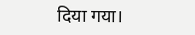दिया गया।